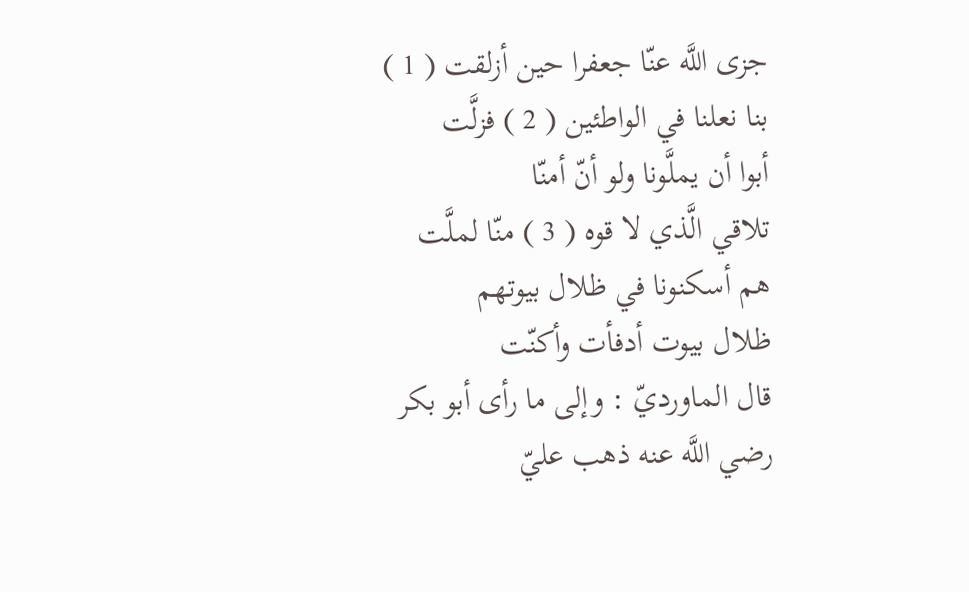جزى اللَّه عنّا جعفرا حين أزلقت ( 1 )
بنا نعلنا في الواطئين ( 2 ) فزلَّت
أبوا أن يملَّونا ولو أنّ أمنّا
تلاقي الَّذي لا قوه ( 3 ) منّا لملَّت
هم أسكنونا في ظلال بيوتهم
ظلال بيوت أدفأت وأكنّت
قال الماورديّ : وإلى ما رأى أبو بكر رضي اللَّه عنه ذهب عليّ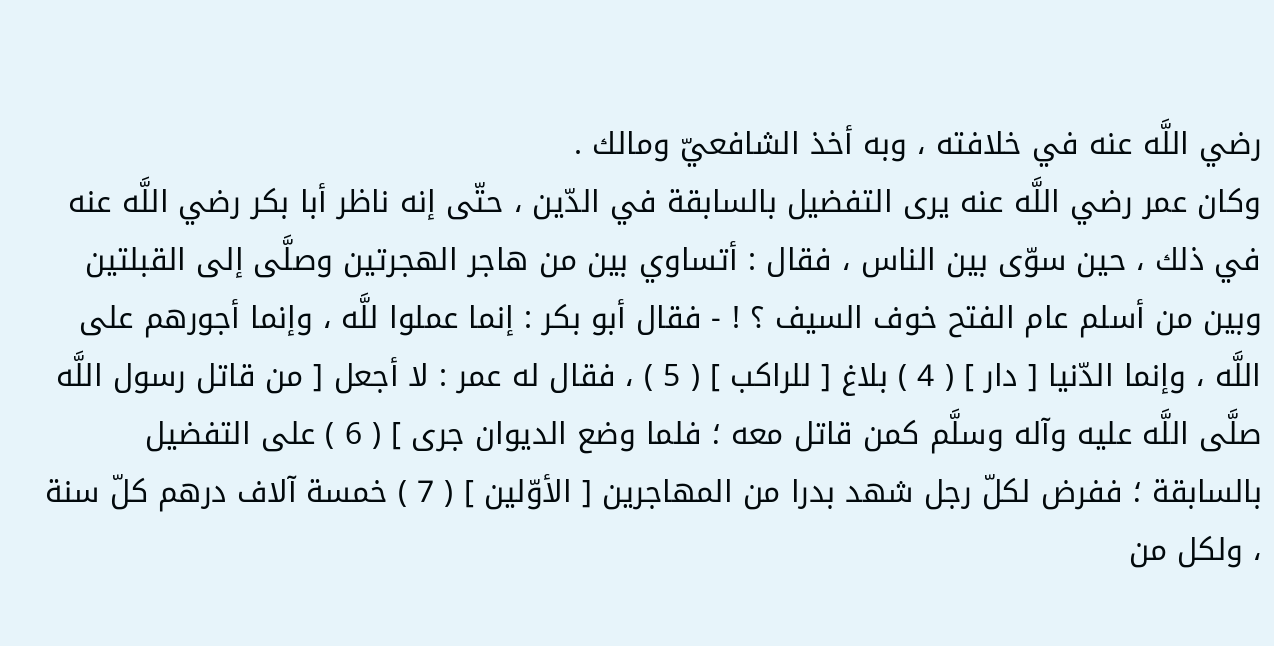رضي اللَّه عنه في خلافته ، وبه أخذ الشافعيّ ومالك .
وكان عمر رضي اللَّه عنه يرى التفضيل بالسابقة في الدّين ، حتّى إنه ناظر أبا بكر رضي اللَّه عنه في ذلك ، حين سوّى بين الناس ، فقال : أتساوي بين من هاجر الهجرتين وصلَّى إلى القبلتين وبين من أسلم عام الفتح خوف السيف ؟ ! - فقال أبو بكر : إنما عملوا للَّه ، وإنما أجورهم على اللَّه ، وإنما الدّنيا [ دار ] ( 4 ) بلاغ [ للراكب ] ( 5 ) ، فقال له عمر : لا أجعل [ من قاتل رسول اللَّه صلَّى اللَّه عليه وآله وسلَّم كمن قاتل معه ؛ فلما وضع الديوان جرى ] ( 6 ) على التفضيل بالسابقة ؛ ففرض لكلّ رجل شهد بدرا من المهاجرين [ الأوّلين ] ( 7 ) خمسة آلاف درهم كلّ سنة ، ولكل من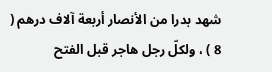شهد بدرا من الأنصار أربعة آلاف درهم ( 8 ) ، ولكلّ رجل هاجر قبل الفتح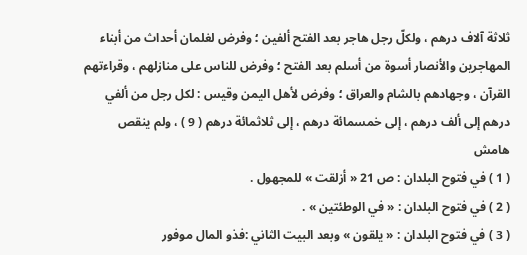ثلاثة آلاف درهم ، ولكلّ رجل هاجر بعد الفتح ألفين ؛ وفرض لغلمان أحداث من أبناء المهاجرين والأنصار أسوة من أسلم بعد الفتح ؛ وفرض للناس على منازلهم ، وقراءتهم القرآن ، وجهادهم بالشام والعراق ؛ وفرض لأهل اليمن وقيس : لكل رجل من ألفي درهم إلى ألف درهم ، إلى خمسمائة درهم ، إلى ثلاثمائة درهم ( 9 ) ، ولم ينقص
هامش
( 1 ) في فتوح البلدان : ص 21 « أزلقت » للمجهول .
( 2 ) في فتوح البلدان : « في الوطئتين » .
( 3 ) في فتوح البلدان : « يلقون » وبعد البيت الثاني :فذو المال موفور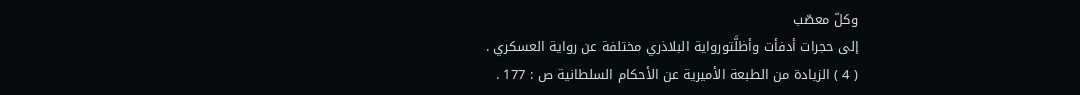وكلّ معصّب
إلى حجرات أدفأت وأظلَّتورواية البلاذري مختلفة عن رواية العسكري .
( 4 ) الزيادة من الطبعة الأميرية عن الأحكام السلطانية ص : 177 .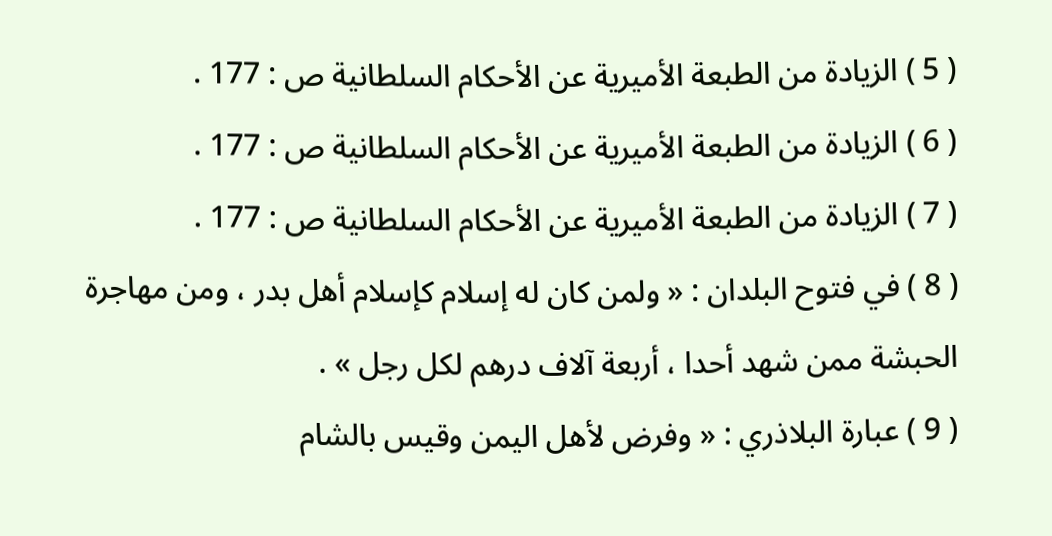( 5 ) الزيادة من الطبعة الأميرية عن الأحكام السلطانية ص : 177 .
( 6 ) الزيادة من الطبعة الأميرية عن الأحكام السلطانية ص : 177 .
( 7 ) الزيادة من الطبعة الأميرية عن الأحكام السلطانية ص : 177 .
( 8 ) في فتوح البلدان : « ولمن كان له إسلام كإسلام أهل بدر ، ومن مهاجرة الحبشة ممن شهد أحدا ، أربعة آلاف درهم لكل رجل » .
( 9 ) عبارة البلاذري : « وفرض لأهل اليمن وقيس بالشام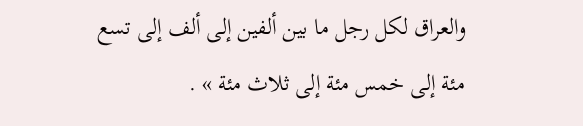والعراق لكل رجل ما بين ألفين إلى ألف إلى تسع مئة إلى خمس مئة إلى ثلاث مئة » .